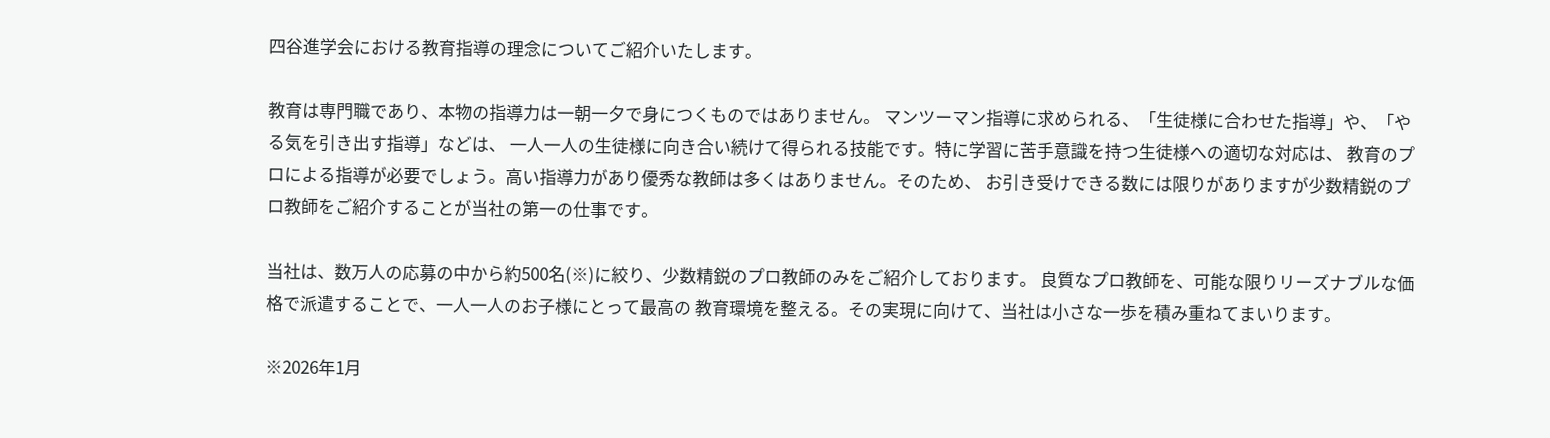四谷進学会における教育指導の理念についてご紹介いたします。

教育は専門職であり、本物の指導力は一朝一夕で身につくものではありません。 マンツーマン指導に求められる、「生徒様に合わせた指導」や、「やる気を引き出す指導」などは、 一人一人の生徒様に向き合い続けて得られる技能です。特に学習に苦手意識を持つ生徒様への適切な対応は、 教育のプロによる指導が必要でしょう。高い指導力があり優秀な教師は多くはありません。そのため、 お引き受けできる数には限りがありますが少数精鋭のプロ教師をご紹介することが当社の第一の仕事です。

当社は、数万人の応募の中から約500名(※)に絞り、少数精鋭のプロ教師のみをご紹介しております。 良質なプロ教師を、可能な限りリーズナブルな価格で派遣することで、一人一人のお子様にとって最高の 教育環境を整える。その実現に向けて、当社は小さな一歩を積み重ねてまいります。

※2026年1月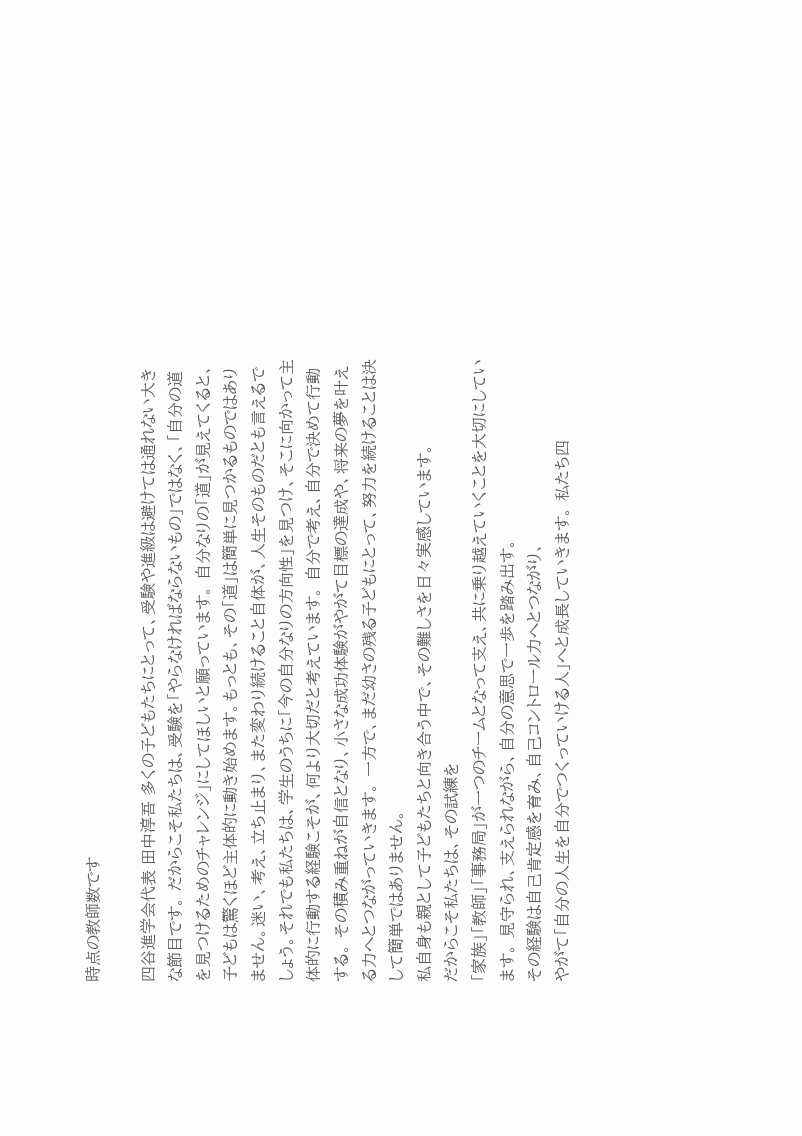時点の教師数です

四谷進学会代表 田中淳吾 多くの子どもたちにとって、受験や進級は避けては通れない大きな節目です。 だからこそ私たちは、受験を「やらなければならないもの」ではなく、「自分の道を見つけるためのチャレンジ」にしてほしいと願っています。 自分なりの「道」が見えてくると、子どもは驚くほど主体的に動き始めます。もっとも、その「道」は簡単に見つかるものではありません。迷い、考え、立ち止まり、また変わり続けること自体が、人生そのものだとも言えるでしょう。それでも私たちは、学生のうちに「今の自分なりの方向性」を見つけ、そこに向かって主体的に行動する経験こそが、何より大切だと考えています。 自分で考え、自分で決めて行動する。 その積み重ねが自信となり、小さな成功体験がやがて目標の達成や、将来の夢を叶える力へとつながっていきます。 一方で、まだ幼さの残る子どもにとって、努力を続けることは決して簡単ではありません。
私自身も親として子どもたちと向き合う中で、その難しさを日々実感しています。
だからこそ私たちは、その試練を
「家族」「教師」「事務局」が一つのチームとなって支え、共に乗り越えていくことを大切にしています。 見守られ、支えられながら、自分の意思で一歩を踏み出す。
その経験は自己肯定感を育み、自己コントロール力へとつながり、
やがて「自分の人生を自分でつくっていける人」へと成長していきます。 私たち四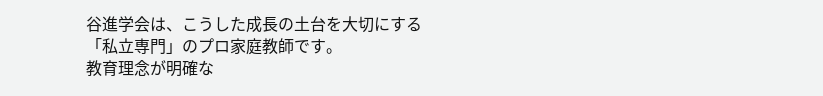谷進学会は、こうした成長の土台を大切にする
「私立専門」のプロ家庭教師です。
教育理念が明確な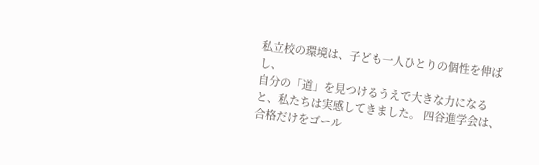私立校の環境は、子ども一人ひとりの個性を伸ばし、
自分の「道」を見つけるうえで大きな力になると、私たちは実感してきました。 四谷進学会は、合格だけをゴール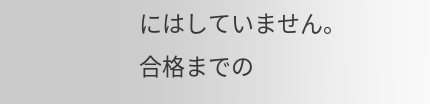にはしていません。
合格までの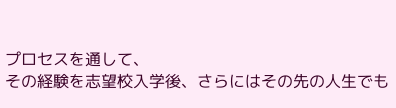プロセスを通して、
その経験を志望校入学後、さらにはその先の人生でも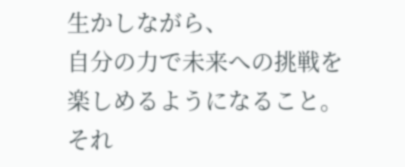生かしながら、
自分の力で未来への挑戦を楽しめるようになること。 それ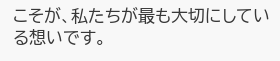こそが、私たちが最も大切にしている想いです。